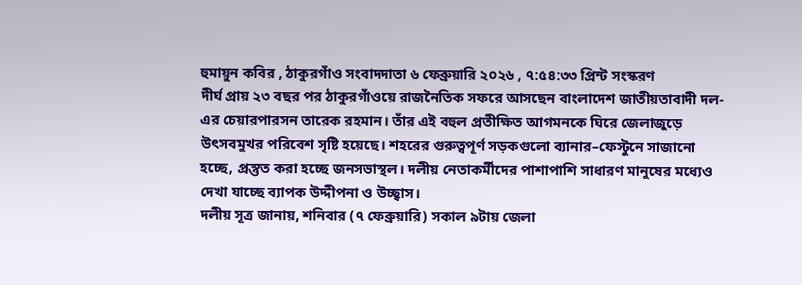হুমায়ুন কবির , ঠাকুরগাঁও সংবাদদাতা ৬ ফেব্রুয়ারি ২০২৬ , ৭:৫৪:৩৩ প্রিন্ট সংস্করণ
দীর্ঘ প্রায় ২৩ বছর পর ঠাকুরগাঁওয়ে রাজনৈতিক সফরে আসছেন বাংলাদেশ জাতীয়তাবাদী দল-এর চেয়ারপারসন তারেক রহমান। তাঁর এই বহুল প্রতীক্ষিত আগমনকে ঘিরে জেলাজুড়ে উৎসবমুখর পরিবেশ সৃষ্টি হয়েছে। শহরের গুরুত্বপূর্ণ সড়কগুলো ব্যানার–ফেস্টুনে সাজানো হচ্ছে, প্রস্তুত করা হচ্ছে জনসভাস্থল। দলীয় নেতাকর্মীদের পাশাপাশি সাধারণ মানুষের মধ্যেও দেখা যাচ্ছে ব্যাপক উদ্দীপনা ও উচ্ছ্বাস।
দলীয় সূত্র জানায়, শনিবার (৭ ফেব্রুয়ারি) সকাল ৯টায় জেলা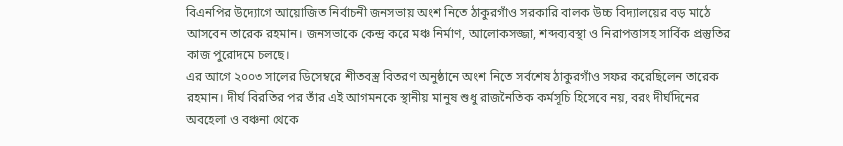বিএনপির উদ্যোগে আয়োজিত নির্বাচনী জনসভায় অংশ নিতে ঠাকুরগাঁও সরকারি বালক উচ্চ বিদ্যালয়ের বড় মাঠে আসবেন তারেক রহমান। জনসভাকে কেন্দ্র করে মঞ্চ নির্মাণ, আলোকসজ্জা, শব্দব্যবস্থা ও নিরাপত্তাসহ সার্বিক প্রস্তুতির কাজ পুরোদমে চলছে।
এর আগে ২০০৩ সালের ডিসেম্বরে শীতবস্ত্র বিতরণ অনুষ্ঠানে অংশ নিতে সর্বশেষ ঠাকুরগাঁও সফর করেছিলেন তারেক রহমান। দীর্ঘ বিরতির পর তাঁর এই আগমনকে স্থানীয় মানুষ শুধু রাজনৈতিক কর্মসূচি হিসেবে নয়, বরং দীর্ঘদিনের অবহেলা ও বঞ্চনা থেকে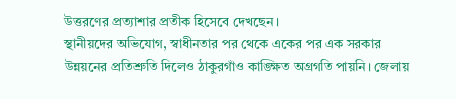উত্তরণের প্রত্যাশার প্রতীক হিসেবে দেখছেন।
স্থানীয়দের অভিযোগ, স্বাধীনতার পর থেকে একের পর এক সরকার উন্নয়নের প্রতিশ্রুতি দিলেও ঠাকুরগাঁও কাঙ্ক্ষিত অগ্রগতি পায়নি। জেলায়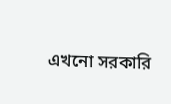এখনো সরকারি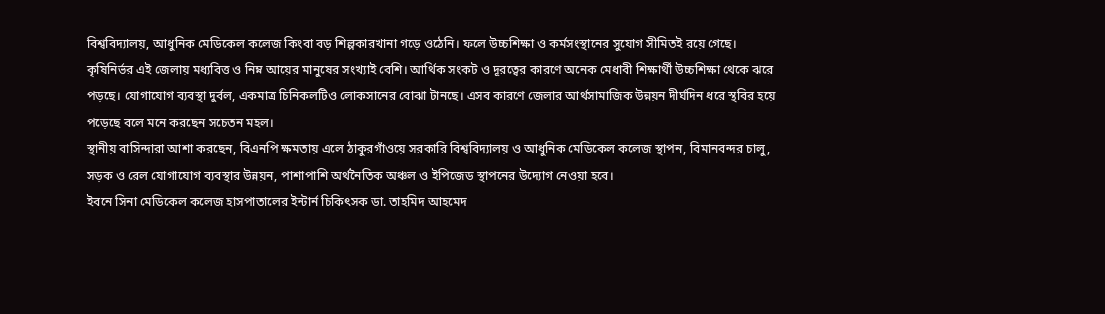বিশ্ববিদ্যালয়, আধুনিক মেডিকেল কলেজ কিংবা বড় শিল্পকারখানা গড়ে ওঠেনি। ফলে উচ্চশিক্ষা ও কর্মসংস্থানের সুযোগ সীমিতই রয়ে গেছে।
কৃষিনির্ভর এই জেলায় মধ্যবিত্ত ও নিম্ন আয়ের মানুষের সংখ্যাই বেশি। আর্থিক সংকট ও দূরত্বের কারণে অনেক মেধাবী শিক্ষার্থী উচ্চশিক্ষা থেকে ঝরে পড়ছে। যোগাযোগ ব্যবস্থা দুর্বল, একমাত্র চিনিকলটিও লোকসানের বোঝা টানছে। এসব কারণে জেলার আর্থসামাজিক উন্নয়ন দীর্ঘদিন ধরে স্থবির হয়ে পড়েছে বলে মনে করছেন সচেতন মহল।
স্থানীয় বাসিন্দারা আশা করছেন, বিএনপি ক্ষমতায় এলে ঠাকুরগাঁওয়ে সরকারি বিশ্ববিদ্যালয় ও আধুনিক মেডিকেল কলেজ স্থাপন, বিমানবন্দর চালু, সড়ক ও রেল যোগাযোগ ব্যবস্থার উন্নয়ন, পাশাপাশি অর্থনৈতিক অঞ্চল ও ইপিজেড স্থাপনের উদ্যোগ নেওয়া হবে।
ইবনে সিনা মেডিকেল কলেজ হাসপাতালের ইন্টার্ন চিকিৎসক ডা. তাহমিদ আহমেদ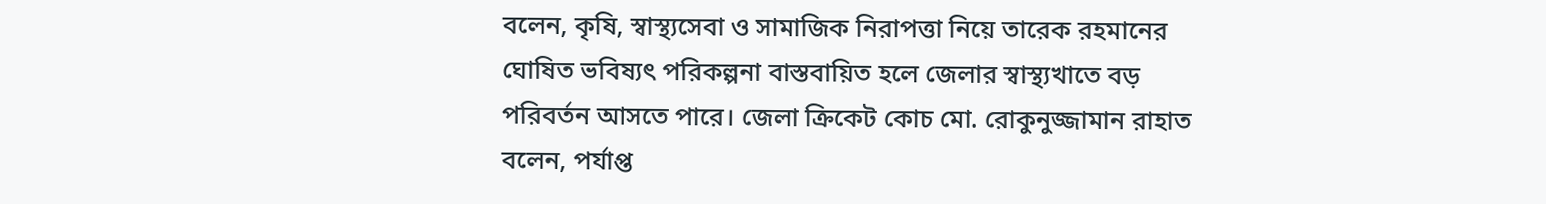বলেন, কৃষি, স্বাস্থ্যসেবা ও সামাজিক নিরাপত্তা নিয়ে তারেক রহমানের ঘোষিত ভবিষ্যৎ পরিকল্পনা বাস্তবায়িত হলে জেলার স্বাস্থ্যখাতে বড় পরিবর্তন আসতে পারে। জেলা ক্রিকেট কোচ মো. রোকুনুজ্জামান রাহাত বলেন, পর্যাপ্ত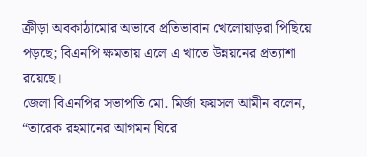ক্রীড়া অবকাঠামোর অভাবে প্রতিভাবান খেলোয়াড়রা পিছিয়ে পড়ছে; বিএনপি ক্ষমতায় এলে এ খাতে উন্নয়নের প্রত্যাশা রয়েছে।
জেলা বিএনপির সভাপতি মো. মির্জা ফয়সল আমীন বলেন, “তারেক রহমানের আগমন ঘিরে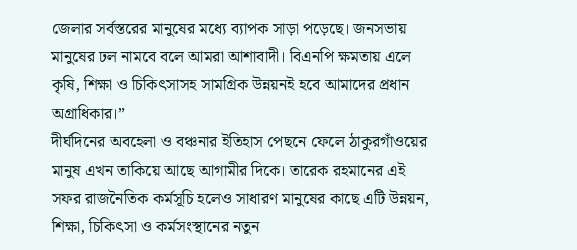জেলার সর্বস্তরের মানুষের মধ্যে ব্যাপক সাড়া পড়েছে। জনসভায় মানুষের ঢল নামবে বলে আমরা আশাবাদী। বিএনপি ক্ষমতায় এলে কৃষি, শিক্ষা ও চিকিৎসাসহ সামগ্রিক উন্নয়নই হবে আমাদের প্রধান অগ্রাধিকার।”
দীর্ঘদিনের অবহেলা ও বঞ্চনার ইতিহাস পেছনে ফেলে ঠাকুরগাঁওয়ের মানুষ এখন তাকিয়ে আছে আগামীর দিকে। তারেক রহমানের এই সফর রাজনৈতিক কর্মসূচি হলেও সাধারণ মানুষের কাছে এটি উন্নয়ন, শিক্ষা, চিকিৎসা ও কর্মসংস্থানের নতুন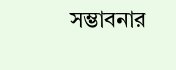সম্ভাবনার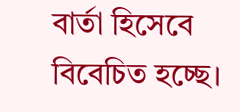বার্তা হিসেবে বিবেচিত হচ্ছে।